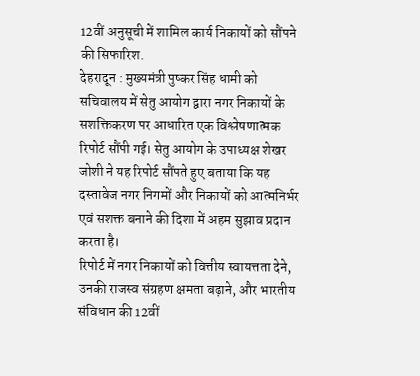12वीं अनुसूची में शामिल कार्य निकायों को सौंपने की सिफारिश.
देहरादून : मुख्यमंत्री पुष्कर सिंह धामी को सचिवालय में सेतु आयोग द्वारा नगर निकायों के सशक्तिकरण पर आधारित एक विश्लेषणात्मक रिपोर्ट सौंपी गई। सेतु आयोग के उपाध्यक्ष शेखर जोशी ने यह रिपोर्ट सौंपते हुए बताया कि यह दस्तावेज नगर निगमों और निकायों को आत्मनिर्भर एवं सशक्त बनाने की दिशा में अहम सुझाव प्रदान करता है।
रिपोर्ट में नगर निकायों को वित्तीय स्वायत्तता देने, उनकी राजस्व संग्रहण क्षमता बढ़ाने, और भारतीय संविधान की 12वीं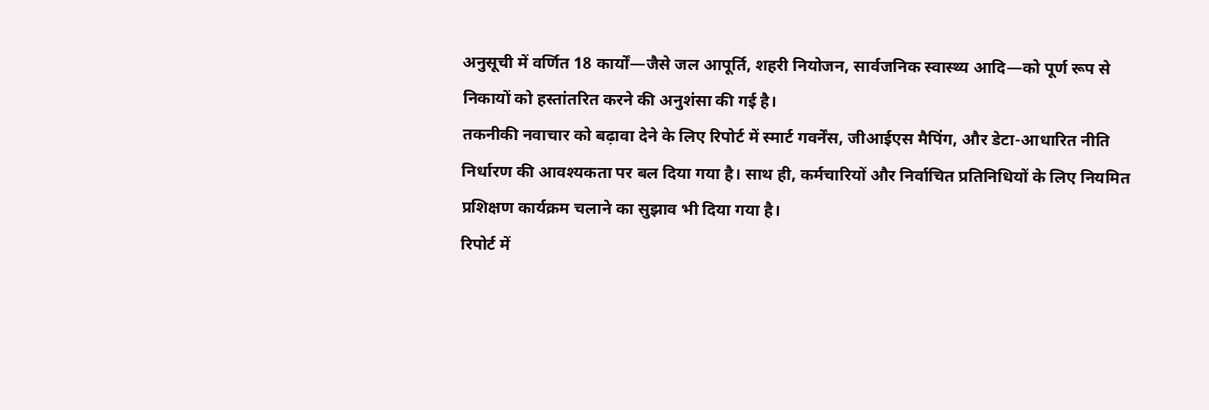अनुसूची में वर्णित 18 कार्यों—जैसे जल आपूर्ति, शहरी नियोजन, सार्वजनिक स्वास्थ्य आदि—को पूर्ण रूप से निकायों को हस्तांतरित करने की अनुशंसा की गई है।
तकनीकी नवाचार को बढ़ावा देने के लिए रिपोर्ट में स्मार्ट गवर्नेंस, जीआईएस मैपिंग, और डेटा-आधारित नीति निर्धारण की आवश्यकता पर बल दिया गया है। साथ ही, कर्मचारियों और निर्वाचित प्रतिनिधियों के लिए नियमित प्रशिक्षण कार्यक्रम चलाने का सुझाव भी दिया गया है।
रिपोर्ट में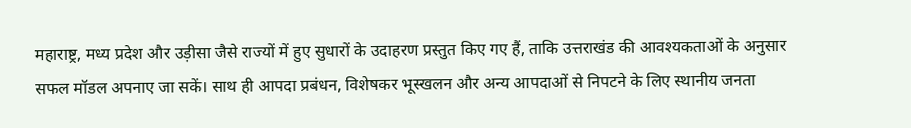महाराष्ट्र, मध्य प्रदेश और उड़ीसा जैसे राज्यों में हुए सुधारों के उदाहरण प्रस्तुत किए गए हैं, ताकि उत्तराखंड की आवश्यकताओं के अनुसार सफल मॉडल अपनाए जा सकें। साथ ही आपदा प्रबंधन, विशेषकर भूस्खलन और अन्य आपदाओं से निपटने के लिए स्थानीय जनता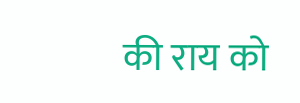की राय को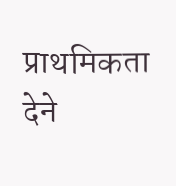प्राथमिकता देने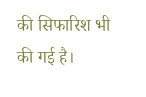की सिफारिश भी की गई है।